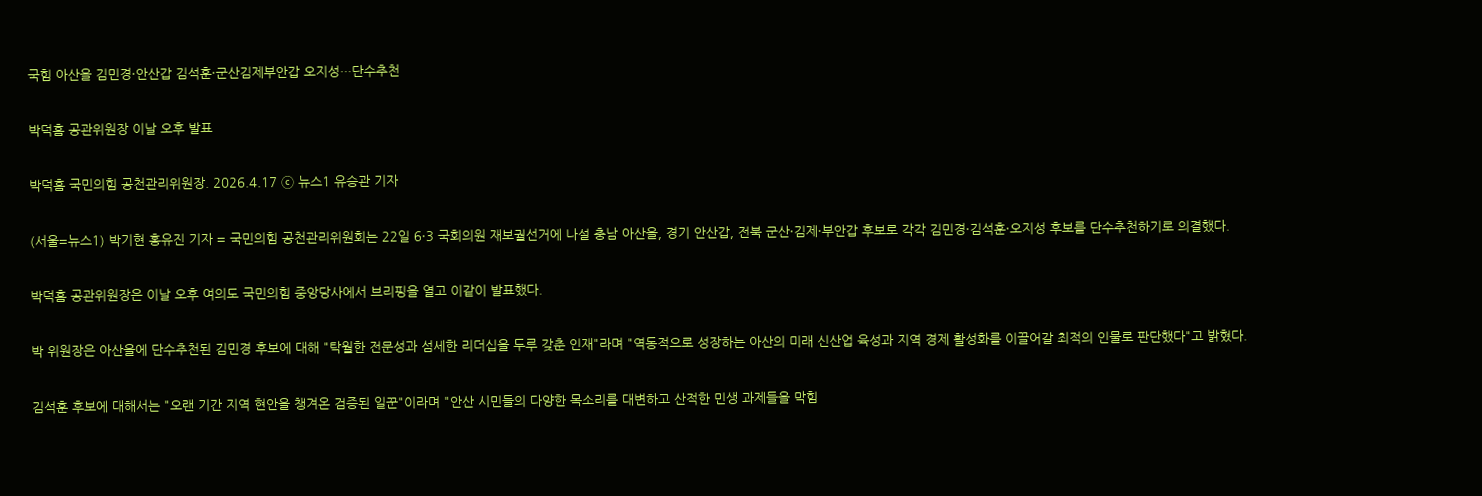국힘 아산을 김민경·안산갑 김석훈·군산김제부안갑 오지성…단수추천

박덕흠 공관위원장 이날 오후 발표

박덕흠 국민의힘 공천관리위원장. 2026.4.17 ⓒ 뉴스1 유승관 기자

(서울=뉴스1) 박기현 홍유진 기자 = 국민의힘 공천관리위원회는 22일 6·3 국회의원 재보궐선거에 나설 충남 아산을, 경기 안산갑, 전북 군산·김제·부안갑 후보로 각각 김민경·김석훈·오지성 후보를 단수추천하기로 의결했다.

박덕흠 공관위원장은 이날 오후 여의도 국민의힘 중앙당사에서 브리핑을 열고 이같이 발표했다.

박 위원장은 아산을에 단수추천된 김민경 후보에 대해 "탁월한 전문성과 섬세한 리더십을 두루 갖춘 인재"라며 "역동적으로 성장하는 아산의 미래 신산업 육성과 지역 경제 활성화를 이끌어갈 최적의 인물로 판단했다"고 밝혔다.

김석훈 후보에 대해서는 "오랜 기간 지역 현안을 챙겨온 검증된 일꾼"이라며 "안산 시민들의 다양한 목소리를 대변하고 산적한 민생 과제들을 막힘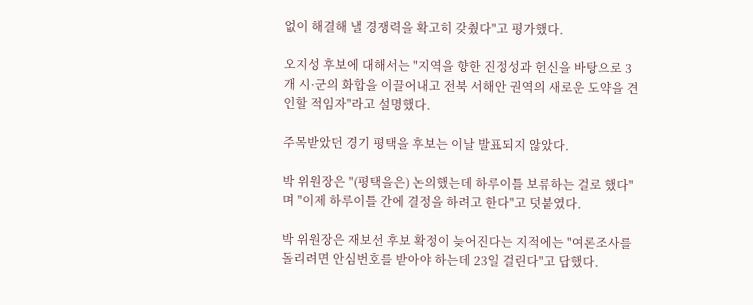없이 해결해 낼 경쟁력을 확고히 갖췄다"고 평가했다.

오지성 후보에 대해서는 "지역을 향한 진정성과 헌신을 바탕으로 3개 시·군의 화합을 이끌어내고 전북 서해안 권역의 새로운 도약을 견인할 적임자"라고 설명했다.

주목받았던 경기 평택을 후보는 이날 발표되지 않았다.

박 위원장은 "(평택을은) 논의했는데 하루이틀 보류하는 걸로 했다"며 "이제 하루이틀 간에 결정을 하려고 한다"고 덧붙였다.

박 위원장은 재보선 후보 확정이 늦어진다는 지적에는 "여론조사를 돌리려면 안심번호를 받아야 하는데 23일 걸린다"고 답했다.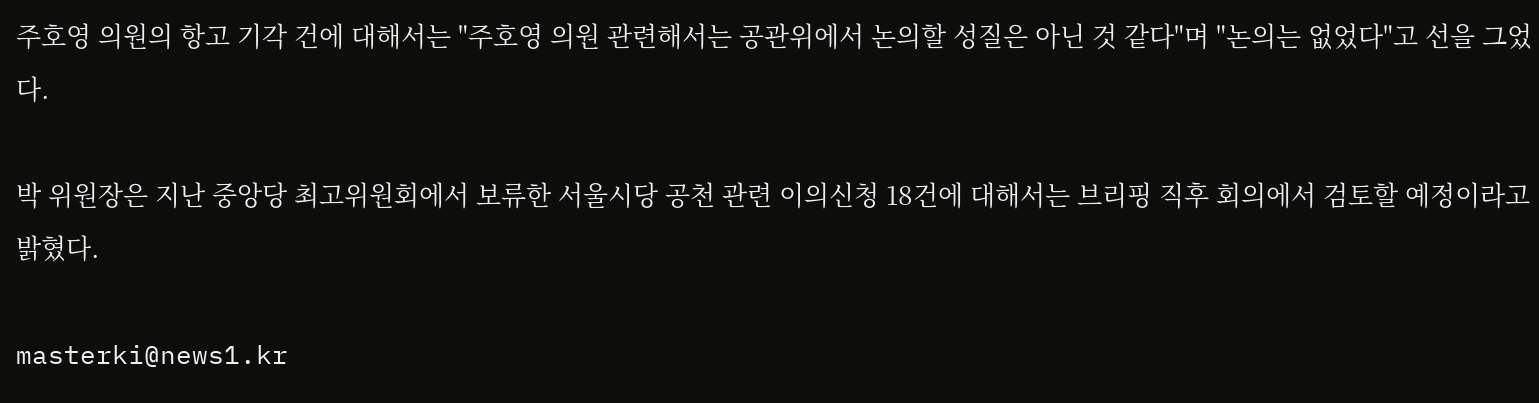주호영 의원의 항고 기각 건에 대해서는 "주호영 의원 관련해서는 공관위에서 논의할 성질은 아닌 것 같다"며 "논의는 없었다"고 선을 그었다.

박 위원장은 지난 중앙당 최고위원회에서 보류한 서울시당 공천 관련 이의신청 18건에 대해서는 브리핑 직후 회의에서 검토할 예정이라고 밝혔다.

masterki@news1.kr